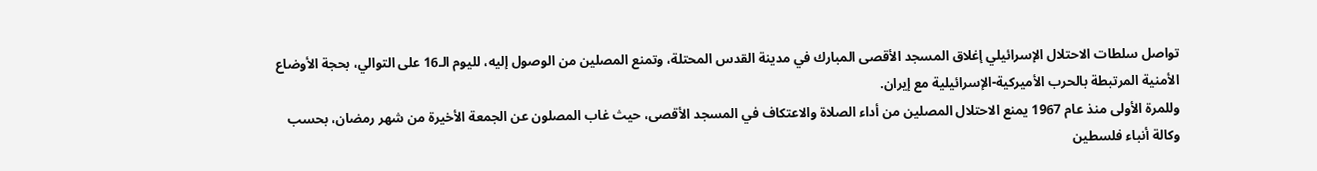تواصل سلطات الاحتلال الإسرائيلي إغلاق المسجد الأقصى المبارك في مدينة القدس المحتلة، وتمنع المصلين من الوصول إليه، لليوم الـ16 على التوالي، بحجة الأوضاع الأمنية المرتبطة بالحرب الأميركية-الإسرائيلية مع إيران.
وللمرة الأولى منذ عام 1967 يمنع الاحتلال المصلين من أداء الصلاة والاعتكاف في المسجد الأقصى، حيث غاب المصلون عن الجمعة الأخيرة من شهر رمضان، بحسب وكالة أنباء فلسطين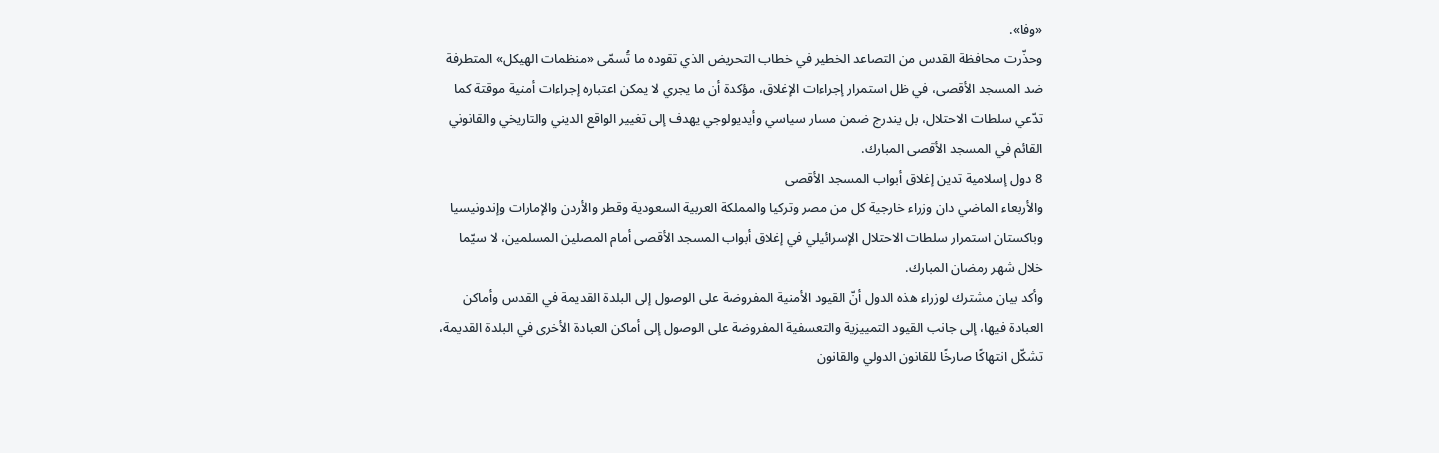«وفا».
وحذّرت محافظة القدس من التصاعد الخطير في خطاب التحريض الذي تقوده ما تُسمّى «منظمات الهيكل» المتطرفة ضد المسجد الأقصى، في ظل استمرار إجراءات الإغلاق، مؤكدة أن ما يجري لا يمكن اعتباره إجراءات أمنية موقتة كما تدّعي سلطات الاحتلال، بل يندرج ضمن مسار سياسي وأيديولوجي يهدف إلى تغيير الواقع الديني والتاريخي والقانوني القائم في المسجد الأقصى المبارك.
8 دول إسلامية تدين إغلاق أبواب المسجد الأقصى
والأربعاء الماضي دان وزراء خارجية كل من مصر وتركيا والمملكة العربية السعودية وقطر والأردن والإمارات وإندونيسيا وباكستان استمرار سلطات الاحتلال الإسرائيلي في إغلاق أبواب المسجد الأقصى أمام المصلين المسلمين، لا سيّما خلال شهر رمضان المبارك.
وأكد بيان مشترك لوزراء هذه الدول أنّ القيود الأمنية المفروضة على الوصول إلى البلدة القديمة في القدس وأماكن العبادة فيها، إلى جانب القيود التمييزية والتعسفية المفروضة على الوصول إلى أماكن العبادة الأخرى في البلدة القديمة، تشكّل انتهاكًا صارخًا للقانون الدولي والقانون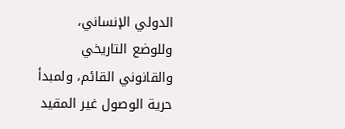الدولي الإنساني، وللوضع التاريخي والقانوني القائم، ولمبدأ حرية الوصول غير المقيد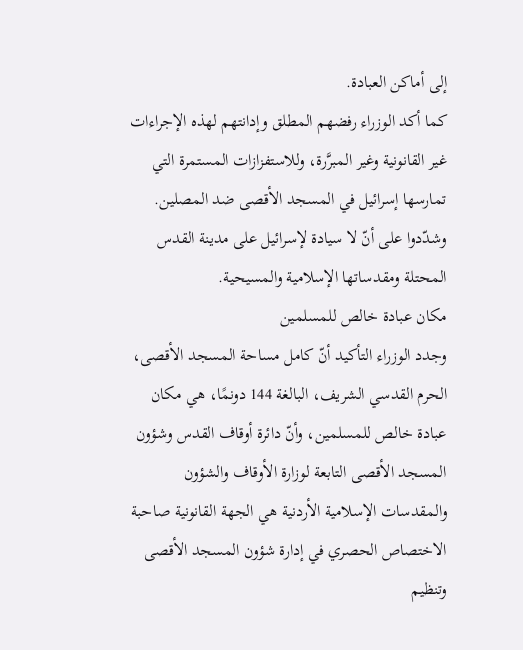إلى أماكن العبادة.
كما أكد الوزراء رفضهم المطلق وإدانتهم لهذه الإجراءات غير القانونية وغير المبرَّرة، وللاستفزازات المستمرة التي تمارسها إسرائيل في المسجد الأقصى ضد المصلين. وشدّدوا على أنّ لا سيادة لإسرائيل على مدينة القدس المحتلة ومقدساتها الإسلامية والمسيحية.
مكان عبادة خالص للمسلمين
وجدد الوزراء التأكيد أنّ كامل مساحة المسجد الأقصى، الحرم القدسي الشريف، البالغة 144 دونمًا، هي مكان عبادة خالص للمسلمين، وأنّ دائرة أوقاف القدس وشؤون المسجد الأقصى التابعة لوزارة الأوقاف والشؤون والمقدسات الإسلامية الأردنية هي الجهة القانونية صاحبة الاختصاص الحصري في إدارة شؤون المسجد الأقصى وتنظيم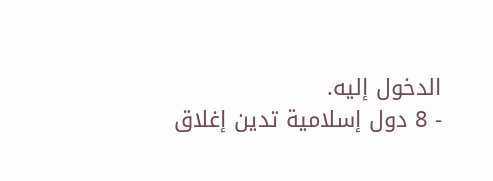الدخول إليه.
- 8 دول إسلامية تدين إغلاق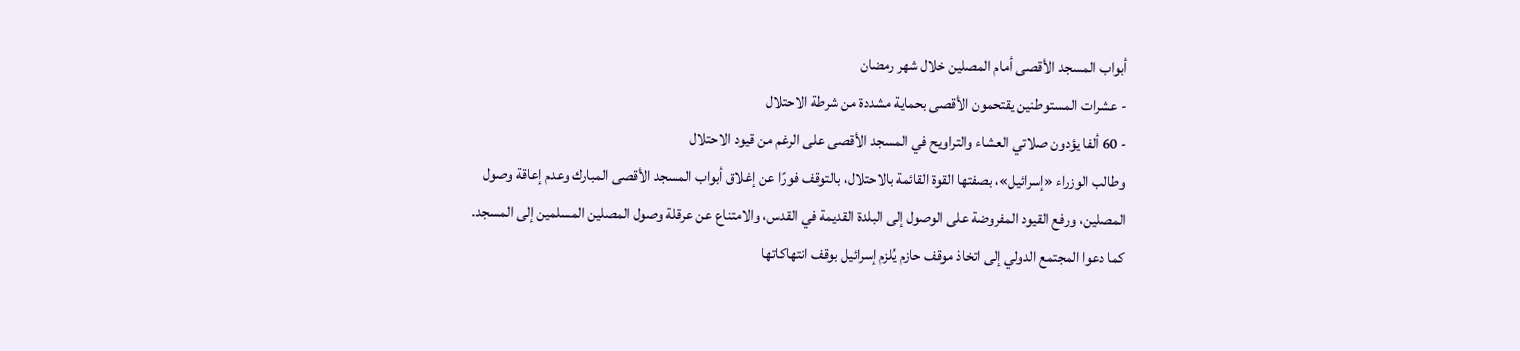أبواب المسجد الأقصى أمام المصلين خلال شهر رمضان
- عشرات المستوطنين يقتحمون الأقصى بحماية مشددة من شرطة الاحتلال
- 60 ألفا يؤدون صلاتي العشاء والتراويح في المسجد الأقصى على الرغم من قيود الاحتلال
وطالب الوزراء «إسرائيل»، بصفتها القوة القائمة بالاحتلال، بالتوقف فورًا عن إغلاق أبواب المسجد الأقصى المبارك وعدم إعاقة وصول المصلين، ورفع القيود المفروضة على الوصول إلى البلدة القديمة في القدس، والامتناع عن عرقلة وصول المصلين المسلمين إلى المسجد.
كما دعوا المجتمع الدولي إلى اتخاذ موقف حازم يُلزم إسرائيل بوقف انتهاكاتها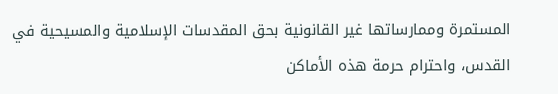المستمرة وممارساتها غير القانونية بحق المقدسات الإسلامية والمسيحية في القدس، واحترام حرمة هذه الأماكن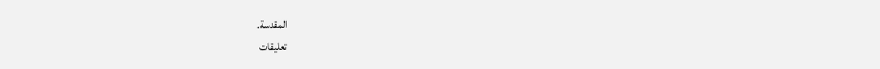المقدسة.
تعليقات